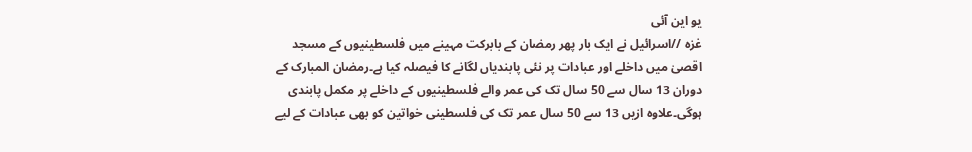یو این آئی
غزہ //اسرائیل نے ایک بار پھر رمضان کے بابرکت مہینے میں فلسطینیوں کے مسجد اقصیٰ میں داخلے اور عبادات پر نئی پابندیاں لگانے کا فیصلہ کیا ہے۔رمضان المبارک کے دوران 13 سال سے 50 سال تک کی عمر والے فلسطینیوں کے داخلے پر مکمل پابندی ہوگی۔علاوہ ازیں 13 سے 50 سال عمر تک کی فلسطینی خواتین کو بھی عبادات کے لیے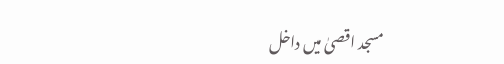مسجد اقصیٰ میں داخل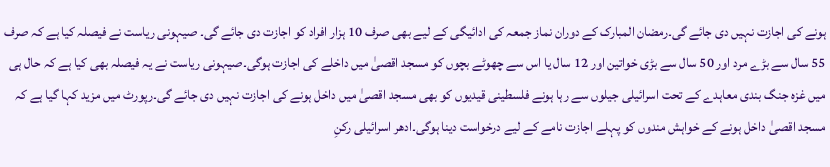ہونے کی اجازت نہیں دی جائے گی۔رمضان المبارک کے دوران نماز جمعہ کی ادائیگی کے لیے بھی صرف 10 ہزار افراد کو اجازت دی جائے گی۔ صیہونی ریاست نے فیصلہ کیا ہے کہ صرف 55 سال سے بڑے مرد اور 50 سال سے بڑی خواتین اور 12 سال یا اس سے چھوٹے بچوں کو مسجد اقصیٰ میں داخلے کی اجازت ہوگی۔صیہونی ریاست نے یہ فیصلہ بھی کیا ہے کہ حال ہی میں غزہ جنگ بندی معاہدے کے تحت اسرائیلی جیلوں سے رہا ہونے فلسطینی قیدیوں کو بھی مسجد اقصیٰ میں داخل ہونے کی اجازت نہیں دی جائے گی۔رپورٹ میں مزید کہا گیا ہے کہ مسجد اقصیٰ داخل ہونے کے خواہش مندوں کو پہلے اجازت نامے کے لیے درخواست دینا ہوگی۔ادھر اسرائیلی رکنِ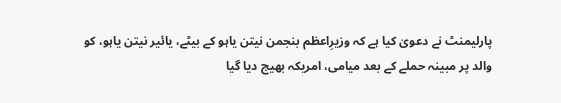پارلیمنٹ نے دعویٰ کیا ہے کہ وزیرِاعظم بنجمن نیتن یاہو کے بیٹے، یائیر نیتن یاہو، کو والد پر مبینہ حملے کے بعد میامی، امریکہ بھیج دیا گیا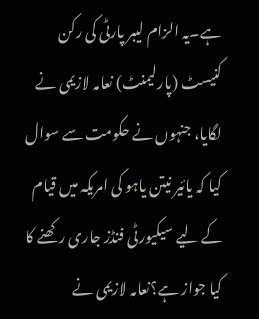ہے۔یہ الزام لیبر پارٹی کی رکن کنیسٹ (پارلیمنٹ) نعامہ لازیمی نے لگایا، جنہوں نے حکومت سے سوال کیا کہ یائیر نیتن یاہو کی امریکہ میں قیام کے لیے سیکیورٹی فنڈز جاری رکھنے کا کیا جواز ہے؟نعامہ لازیمی نے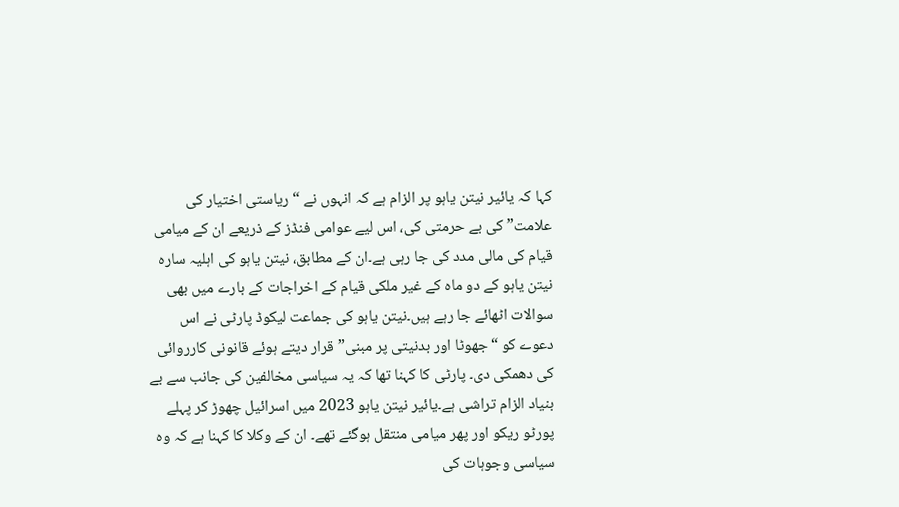کہا کہ یائیر نیتن یاہو پر الزام ہے کہ انہوں نے “ریاستی اختیار کی علامت” کی بے حرمتی کی، اس لیے عوامی فنڈز کے ذریعے ان کے میامی قیام کی مالی مدد کی جا رہی ہے۔ان کے مطابق، نیتن یاہو کی اہلیہ سارہ نیتن یاہو کے دو ماہ کے غیر ملکی قیام کے اخراجات کے بارے میں بھی سوالات اٹھائے جا رہے ہیں۔نیتن یاہو کی جماعت لیکوڈ پارٹی نے اس دعوے کو “جھوٹا اور بدنیتی پر مبنی” قرار دیتے ہوئے قانونی کارروائی کی دھمکی دی۔ پارٹی کا کہنا تھا کہ یہ سیاسی مخالفین کی جانب سے بے بنیاد الزام تراشی ہے۔یائیر نیتن یاہو 2023 میں اسرائیل چھوڑ کر پہلے پورٹو ریکو اور پھر میامی منتقل ہوگئے تھے۔ ان کے وکلا کا کہنا ہے کہ وہ سیاسی وجوہات کی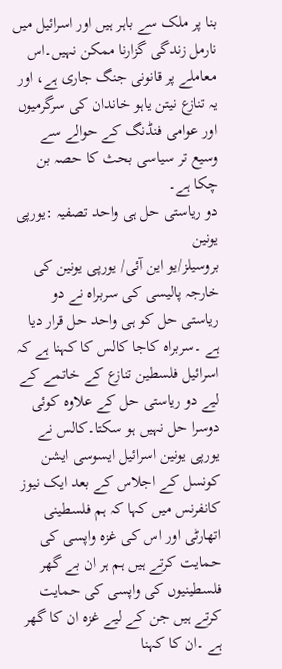بنا پر ملک سے باہر ہیں اور اسرائیل میں نارمل زندگی گزارنا ممکن نہیں۔اس معاملے پر قانونی جنگ جاری ہے، اور یہ تنازع نیتن یاہو خاندان کی سرگرمیوں اور عوامی فنڈنگ کے حوالے سے وسیع تر سیاسی بحث کا حصہ بن چکا ہے۔
دو ریاستی حل ہی واحد تصفیہ :یورپی یونین
بروسیلز/یو این آئی/ یورپی یونین کی خارجہ پالیسی کی سربراہ نے دو ریاستی حل کو ہی واحد حل قرار دیا ہے ۔سربراہ کاجا کالس کا کہنا ہے کہ اسرائیل فلسطین تنازع کے خاتمے کے لیے دو ریاستی حل کے علاوہ کوئی دوسرا حل نہیں ہو سکتا۔کالس نے یورپی یونین اسرائیل ایسوسی ایشن کونسل کے اجلاس کے بعد ایک نیوز کانفرنس میں کہا کہ ہم فلسطینی اتھارٹی اور اس کی غزہ واپسی کی حمایت کرتے ہیں ہم ہر ان بے گھر فلسطینیوں کی واپسی کی حمایت کرتے ہیں جن کے لیے غزہ ان کا گھر ہے ۔ان کا کہنا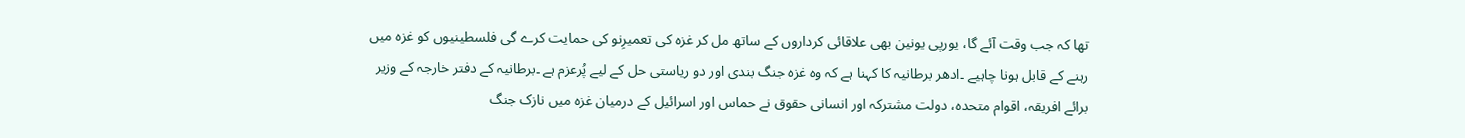تھا کہ جب وقت آئے گا، یورپی یونین بھی علاقائی کرداروں کے ساتھ مل کر غزہ کی تعمیرِنو کی حمایت کرے گی فلسطینیوں کو غزہ میں رہنے کے قابل ہونا چاہیے ۔ادھر برطانیہ کا کہنا ہے کہ وہ غزہ جنگ بندی اور دو ریاستی حل کے لیے پُرعزم ہے ۔برطانیہ کے دفتر خارجہ کے وزیر برائے افریقہ، اقوام متحدہ، دولت مشترکہ اور انسانی حقوق نے حماس اور اسرائیل کے درمیان غزہ میں نازک جنگ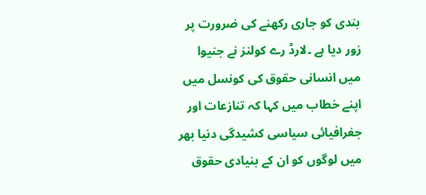بندی کو جاری رکھنے کی ضرورت پر زور دیا ہے ۔لارڈ رے کولنز نے جنیوا میں انسانی حقوق کی کونسل میں اپنے خطاب میں کہا کہ تنازعات اور جغرافیائی سیاسی کشیدگی دنیا بھر میں لوگوں کو ان کے بنیادی حقوق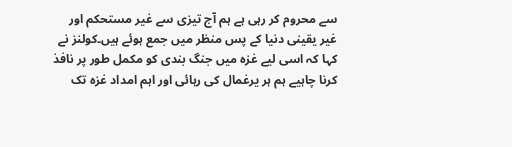سے محروم کر رہی ہے ہم آج تیزی سے غیر مستحکم اور غیر یقینی دنیا کے پس منظر میں جمع ہوئے ہیں۔کولنز نے کہا کہ اسی لیے غزہ میں جنگ بندی کو مکمل طور پر نافذ کرنا چاہیے ہم ہر یرغمال کی رہائی اور اہم امداد غزہ تک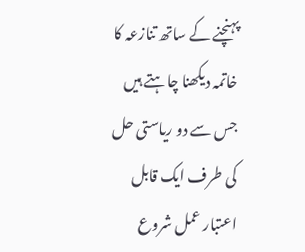پہنچنے کے ساتھ تنازعہ کا خاتمہ دیکھنا چاہتے ہیں جس سے دو ریاستی حل کی طرف ایک قابل اعتبار عمل شروع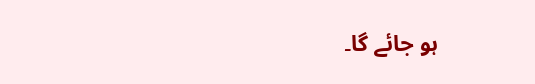ہو جائے گا۔